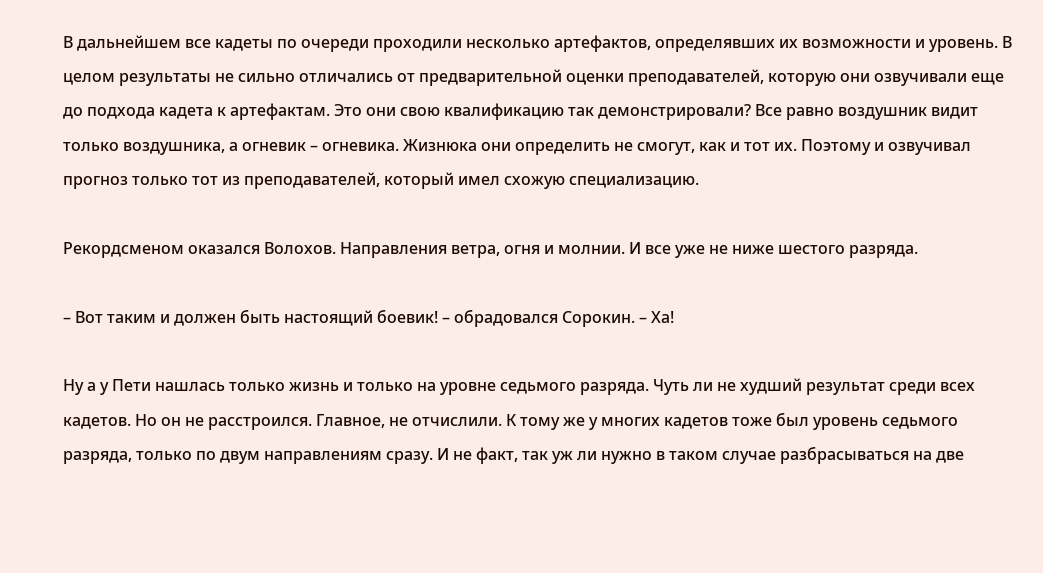В дальнейшем все кадеты по очереди проходили несколько артефактов, определявших их возможности и уровень. В целом результаты не сильно отличались от предварительной оценки преподавателей, которую они озвучивали еще до подхода кадета к артефактам. Это они свою квалификацию так демонстрировали? Все равно воздушник видит только воздушника, а огневик – огневика. Жизнюка они определить не смогут, как и тот их. Поэтому и озвучивал прогноз только тот из преподавателей, который имел схожую специализацию.

Рекордсменом оказался Волохов. Направления ветра, огня и молнии. И все уже не ниже шестого разряда.

– Вот таким и должен быть настоящий боевик! – обрадовался Сорокин. – Ха!

Ну а у Пети нашлась только жизнь и только на уровне седьмого разряда. Чуть ли не худший результат среди всех кадетов. Но он не расстроился. Главное, не отчислили. К тому же у многих кадетов тоже был уровень седьмого разряда, только по двум направлениям сразу. И не факт, так уж ли нужно в таком случае разбрасываться на две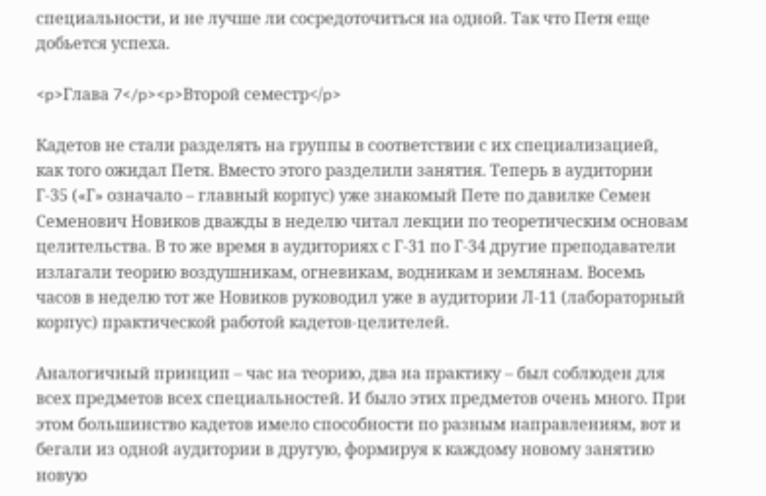специальности, и не лучше ли сосредоточиться на одной. Так что Петя еще добьется успеха.

<p>Глава 7</p><p>Второй семестр</p>

Кадетов не стали разделять на группы в соответствии с их специализацией, как того ожидал Петя. Вместо этого разделили занятия. Теперь в аудитории Г-35 («Г» означало – главный корпус) уже знакомый Пете по давилке Семен Семенович Новиков дважды в неделю читал лекции по теоретическим основам целительства. В то же время в аудиториях с Г-31 по Г-34 другие преподаватели излагали теорию воздушникам, огневикам, водникам и землянам. Восемь часов в неделю тот же Новиков руководил уже в аудитории Л-11 (лабораторный корпус) практической работой кадетов-целителей.

Аналогичный принцип – час на теорию, два на практику – был соблюден для всех предметов всех специальностей. И было этих предметов очень много. При этом большинство кадетов имело способности по разным направлениям, вот и бегали из одной аудитории в другую, формируя к каждому новому занятию новую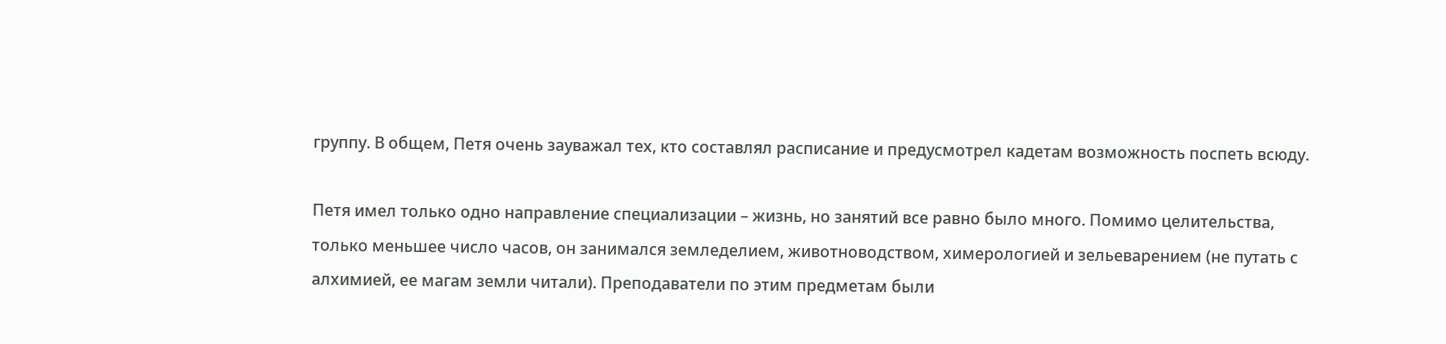группу. В общем, Петя очень зауважал тех, кто составлял расписание и предусмотрел кадетам возможность поспеть всюду.

Петя имел только одно направление специализации – жизнь, но занятий все равно было много. Помимо целительства, только меньшее число часов, он занимался земледелием, животноводством, химерологией и зельеварением (не путать с алхимией, ее магам земли читали). Преподаватели по этим предметам были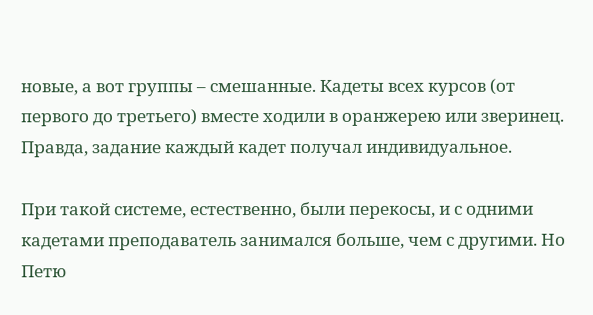новые, а вот группы – смешанные. Кадеты всех курсов (от первого до третьего) вместе ходили в оранжерею или зверинец. Правда, задание каждый кадет получал индивидуальное.

При такой системе, естественно, были перекосы, и с одними кадетами преподаватель занимался больше, чем с другими. Но Петю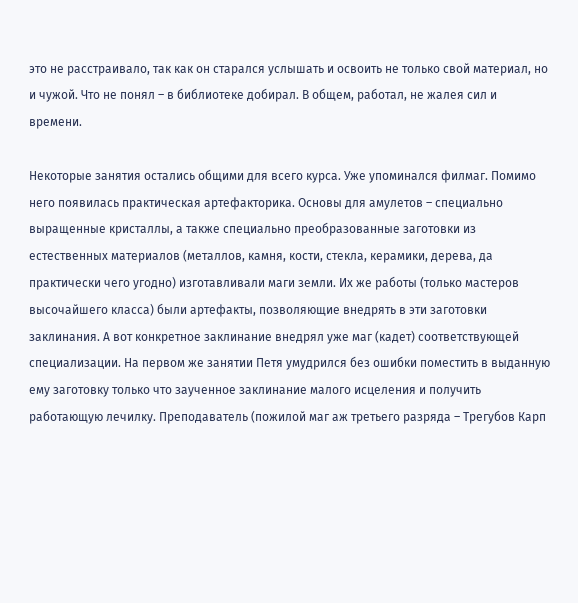это не расстраивало, так как он старался услышать и освоить не только свой материал, но и чужой. Что не понял – в библиотеке добирал. В общем, работал, не жалея сил и времени.

Некоторые занятия остались общими для всего курса. Уже упоминался филмаг. Помимо него появилась практическая артефакторика. Основы для амулетов – специально выращенные кристаллы, а также специально преобразованные заготовки из естественных материалов (металлов, камня, кости, стекла, керамики, дерева, да практически чего угодно) изготавливали маги земли. Их же работы (только мастеров высочайшего класса) были артефакты, позволяющие внедрять в эти заготовки заклинания. А вот конкретное заклинание внедрял уже маг (кадет) соответствующей специализации. На первом же занятии Петя умудрился без ошибки поместить в выданную ему заготовку только что заученное заклинание малого исцеления и получить работающую лечилку. Преподаватель (пожилой маг аж третьего разряда – Трегубов Карп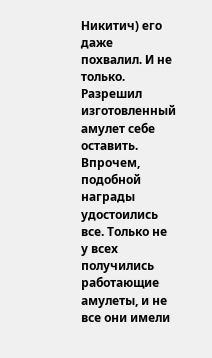Никитич) его даже похвалил. И не только. Разрешил изготовленный амулет себе оставить. Впрочем, подобной награды удостоились все. Только не у всех получились работающие амулеты, и не все они имели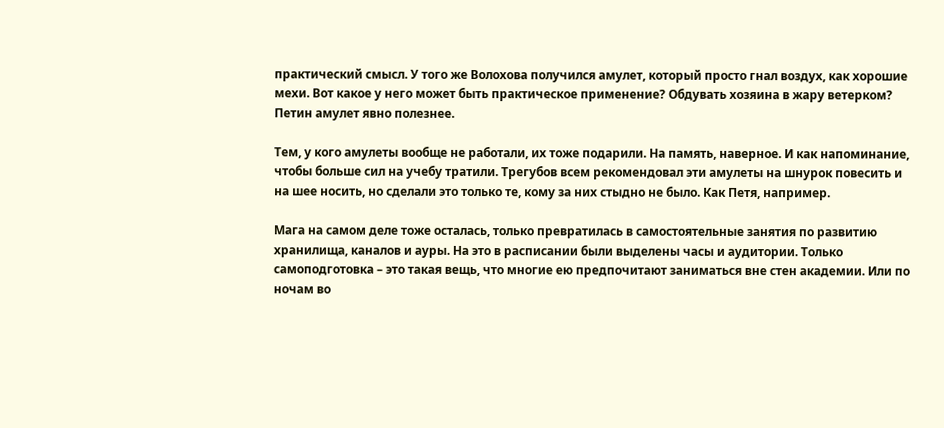практический смысл. У того же Волохова получился амулет, который просто гнал воздух, как хорошие мехи. Вот какое у него может быть практическое применение? Обдувать хозяина в жару ветерком? Петин амулет явно полезнее.

Тем, у кого амулеты вообще не работали, их тоже подарили. На память, наверное. И как напоминание, чтобы больше сил на учебу тратили. Трегубов всем рекомендовал эти амулеты на шнурок повесить и на шее носить, но сделали это только те, кому за них стыдно не было. Как Петя, например.

Мага на самом деле тоже осталась, только превратилась в самостоятельные занятия по развитию хранилища, каналов и ауры. На это в расписании были выделены часы и аудитории. Только самоподготовка – это такая вещь, что многие ею предпочитают заниматься вне стен академии. Или по ночам во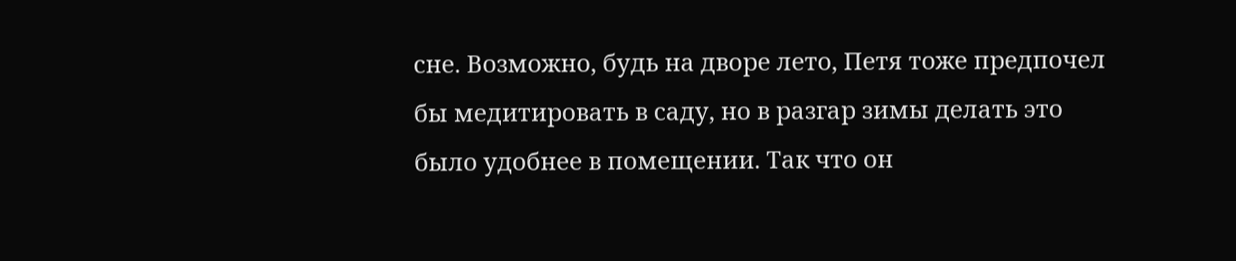сне. Возможно, будь на дворе лето, Петя тоже предпочел бы медитировать в саду, но в разгар зимы делать это было удобнее в помещении. Так что он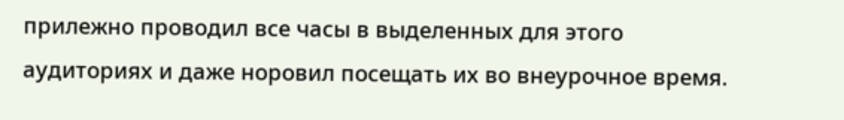прилежно проводил все часы в выделенных для этого аудиториях и даже норовил посещать их во внеурочное время.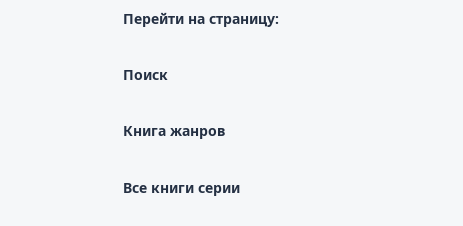Перейти на страницу:

Поиск

Книга жанров

Все книги серии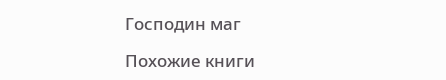Господин маг

Похожие книги